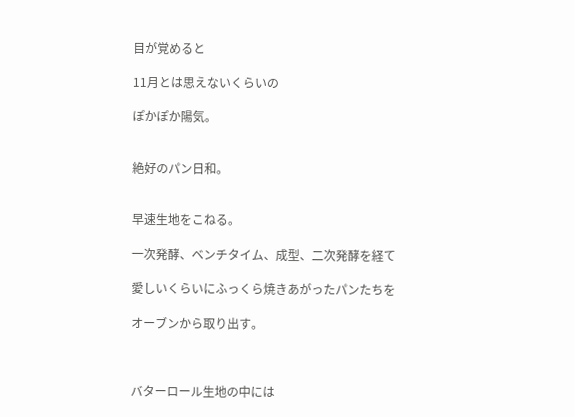目が覚めると

11月とは思えないくらいの

ぽかぽか陽気。


絶好のパン日和。


早速生地をこねる。

一次発酵、ベンチタイム、成型、二次発酵を経て

愛しいくらいにふっくら焼きあがったパンたちを

オーブンから取り出す。



バターロール生地の中には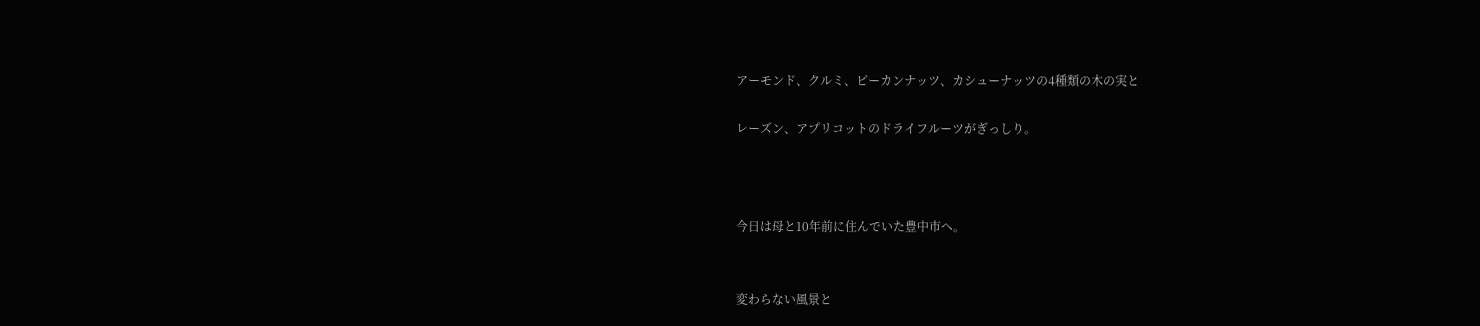アーモンド、クルミ、ピーカンナッツ、カシューナッツの4種類の木の実と

レーズン、アプリコットのドライフルーツがぎっしり。



今日は母と10年前に住んでいた豊中市へ。


変わらない風景と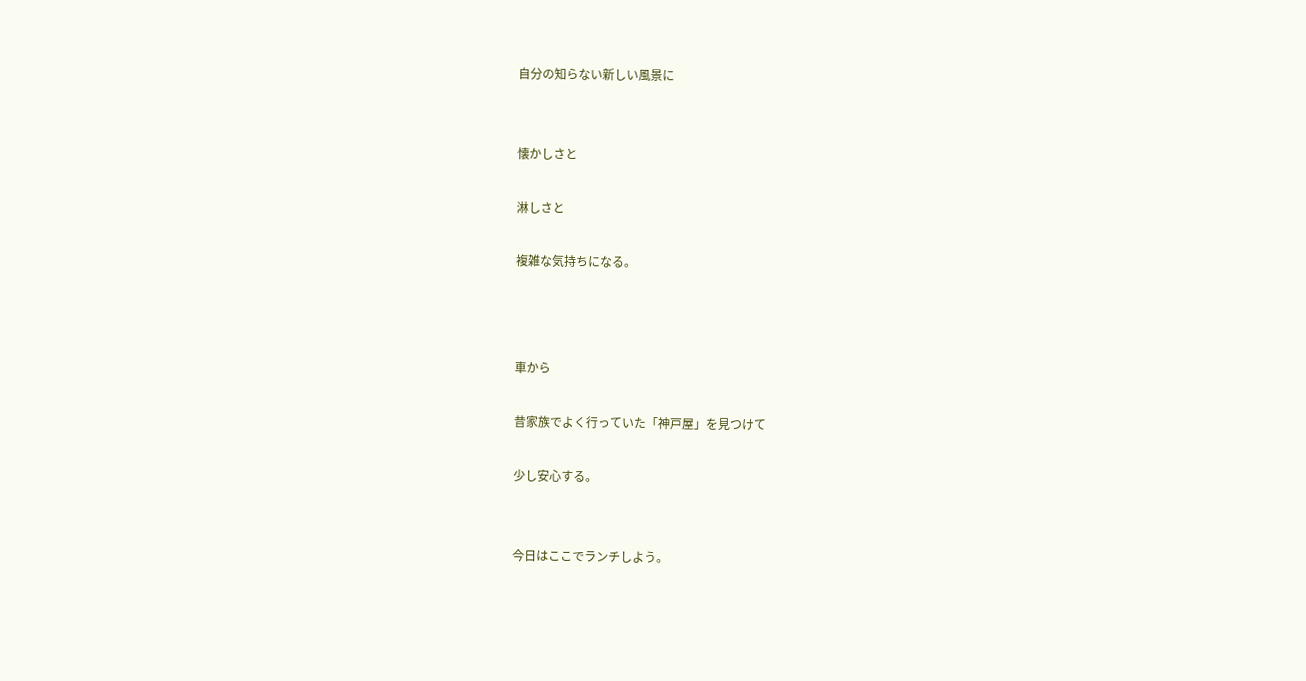自分の知らない新しい風景に


懐かしさと

淋しさと

複雑な気持ちになる。



車から

昔家族でよく行っていた「神戸屋」を見つけて

少し安心する。


今日はここでランチしよう。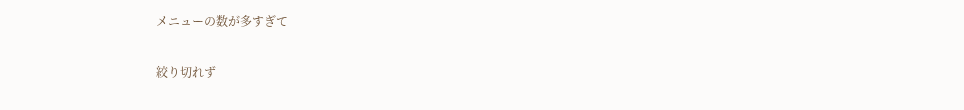メニューの数が多すぎて

絞り切れず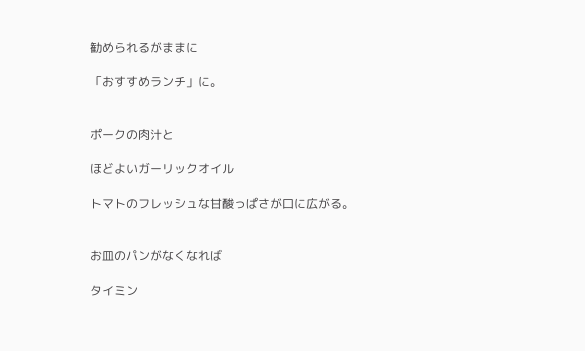勧められるがままに

「おすすめランチ」に。


ポークの肉汁と

ほどよいガーリックオイル

トマトのフレッシュな甘酸っぱさが口に広がる。


お皿のパンがなくなれば

タイミン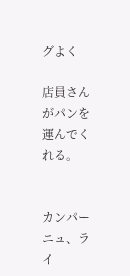グよく

店員さんがパンを運んでくれる。


カンパーニュ、ライ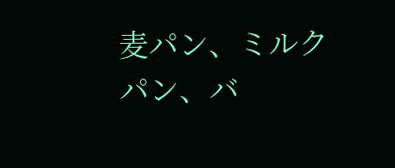麦パン、ミルクパン、バ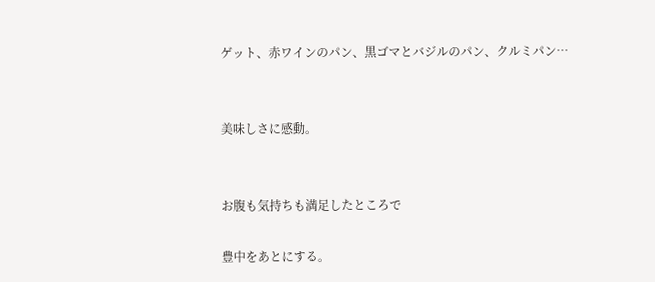ゲット、赤ワインのパン、黒ゴマとバジルのパン、クルミパン…


美味しさに感動。


お腹も気持ちも満足したところで

豊中をあとにする。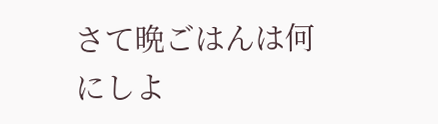さて晩ごはんは何にしよ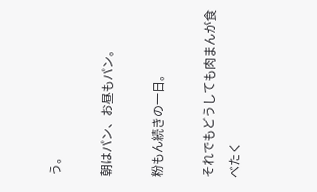う。

朝はパン、お昼もパン。

粉もん続きの一日。

それでもどうしても肉まんが食べたく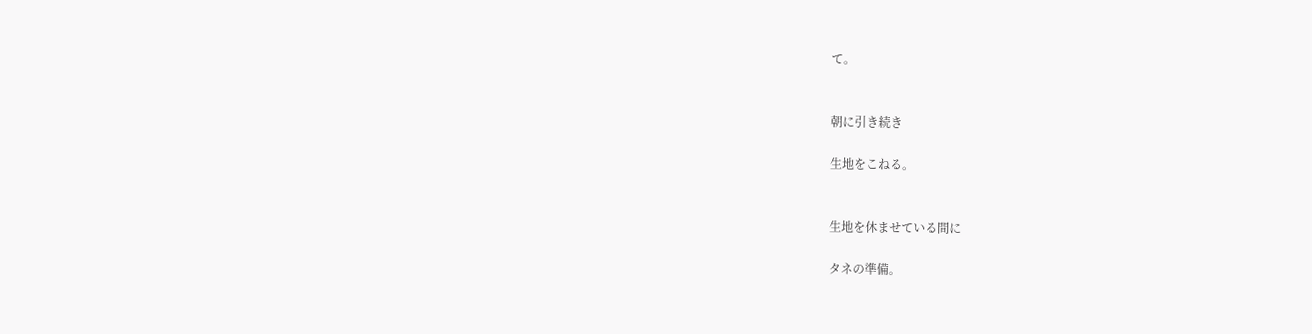て。


朝に引き続き

生地をこねる。


生地を休ませている間に

タネの準備。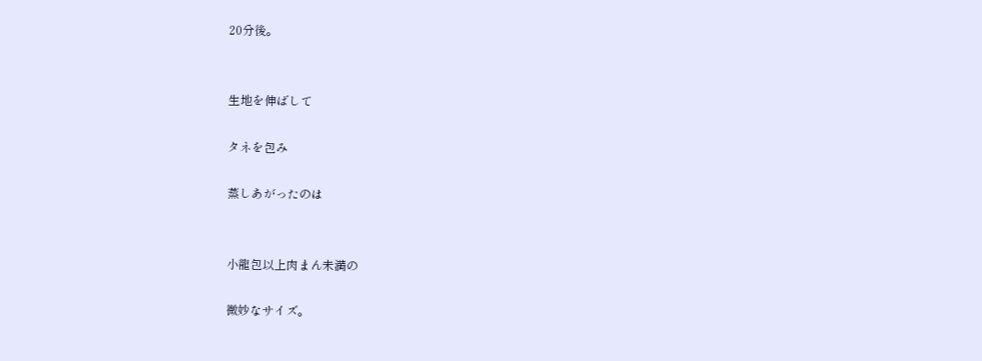20分後。


生地を伸ばして

タネを包み

蒸しあがったのは


小龍包以上肉まん未満の

微妙なサイズ。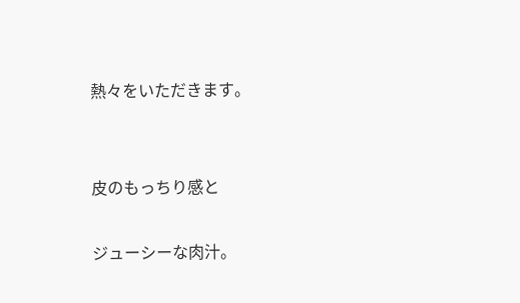熱々をいただきます。


皮のもっちり感と

ジューシーな肉汁。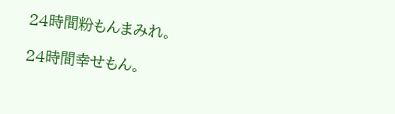24時間粉もんまみれ。

24時間幸せもん。